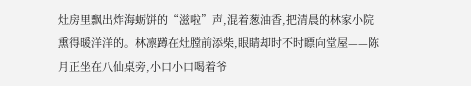灶房里飘出炸海蛎饼的“滋啦”声,混着葱油香,把清晨的林家小院熏得暖洋洋的。林凛蹲在灶膛前添柴,眼睛却时不时瞟向堂屋——陈月正坐在八仙桌旁,小口小口喝着爷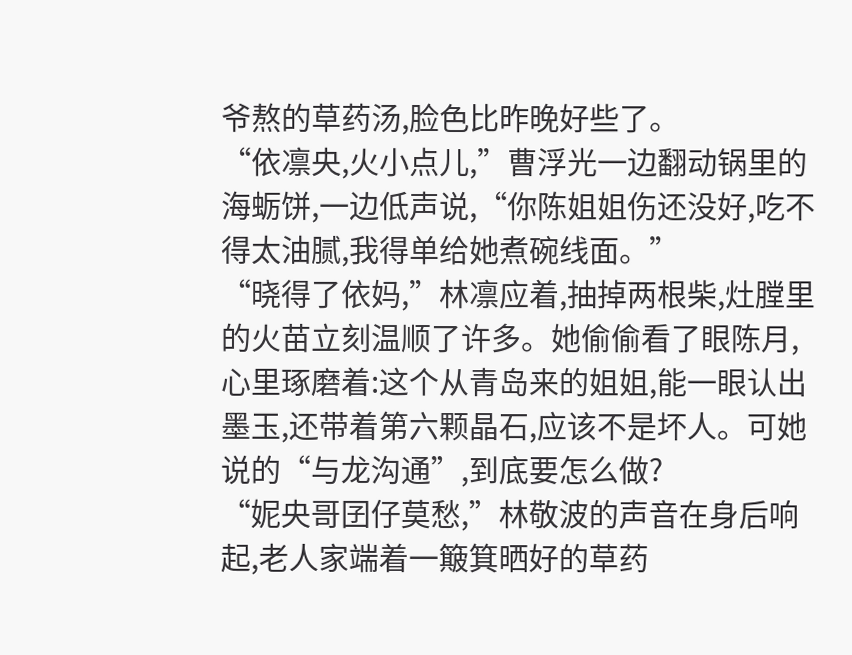爷熬的草药汤,脸色比昨晚好些了。
“依凛央,火小点儿,”曹浮光一边翻动锅里的海蛎饼,一边低声说,“你陈姐姐伤还没好,吃不得太油腻,我得单给她煮碗线面。”
“晓得了依妈,”林凛应着,抽掉两根柴,灶膛里的火苗立刻温顺了许多。她偷偷看了眼陈月,心里琢磨着:这个从青岛来的姐姐,能一眼认出墨玉,还带着第六颗晶石,应该不是坏人。可她说的“与龙沟通”,到底要怎么做?
“妮央哥囝仔莫愁,”林敬波的声音在身后响起,老人家端着一簸箕晒好的草药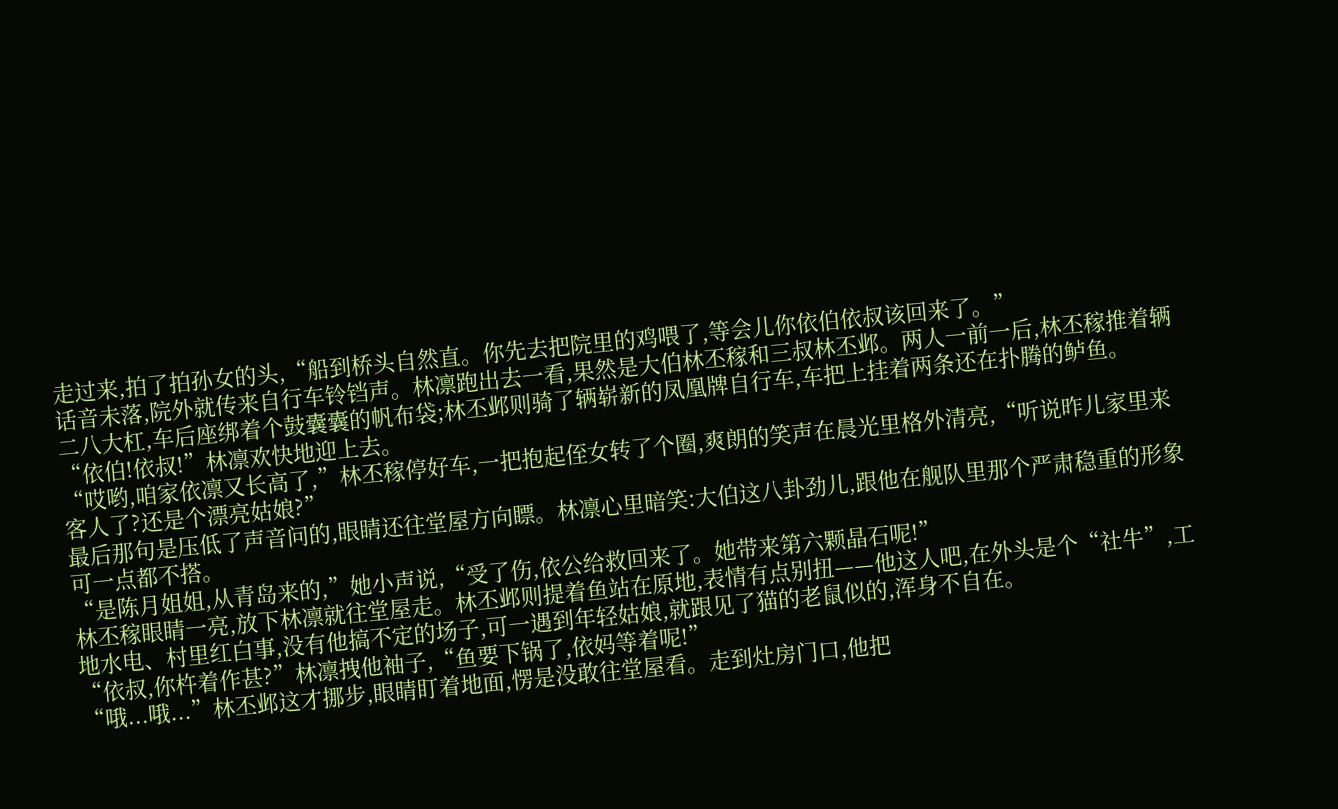走过来,拍了拍孙女的头,“船到桥头自然直。你先去把院里的鸡喂了,等会儿你依伯依叔该回来了。”
话音未落,院外就传来自行车铃铛声。林凛跑出去一看,果然是大伯林丕稼和三叔林丕邺。两人一前一后,林丕稼推着辆二八大杠,车后座绑着个鼓囊囊的帆布袋;林丕邺则骑了辆崭新的凤凰牌自行车,车把上挂着两条还在扑腾的鲈鱼。
“依伯!依叔!”林凛欢快地迎上去。
“哎哟,咱家依凛又长高了,”林丕稼停好车,一把抱起侄女转了个圈,爽朗的笑声在晨光里格外清亮,“听说昨儿家里来客人了?还是个漂亮姑娘?”
最后那句是压低了声音问的,眼睛还往堂屋方向瞟。林凛心里暗笑:大伯这八卦劲儿,跟他在舰队里那个严肃稳重的形象可一点都不搭。
“是陈月姐姐,从青岛来的,”她小声说,“受了伤,依公给救回来了。她带来第六颗晶石呢!”
林丕稼眼睛一亮,放下林凛就往堂屋走。林丕邺则提着鱼站在原地,表情有点别扭——他这人吧,在外头是个“社牛”,工地水电、村里红白事,没有他搞不定的场子,可一遇到年轻姑娘,就跟见了猫的老鼠似的,浑身不自在。
“依叔,你杵着作甚?”林凛拽他袖子,“鱼要下锅了,依妈等着呢!”
“哦...哦...”林丕邺这才挪步,眼睛盯着地面,愣是没敢往堂屋看。走到灶房门口,他把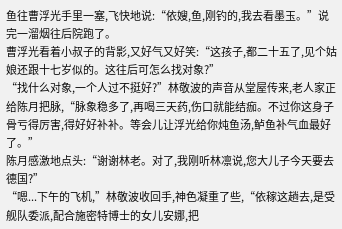鱼往曹浮光手里一塞,飞快地说:“依嫂,鱼,刚钓的,我去看墨玉。”说完一溜烟往后院跑了。
曹浮光看着小叔子的背影,又好气又好笑:“这孩子,都二十五了,见个姑娘还跟十七岁似的。这往后可怎么找对象?”
“找什么对象,一个人过不挺好?”林敬波的声音从堂屋传来,老人家正给陈月把脉,“脉象稳多了,再喝三天药,伤口就能结痂。不过你这身子骨亏得厉害,得好好补补。等会儿让浮光给你炖鱼汤,鲈鱼补气血最好了。”
陈月感激地点头:“谢谢林老。对了,我刚听林凛说,您大儿子今天要去德国?”
“嗯...下午的飞机,”林敬波收回手,神色凝重了些,“依稼这趟去,是受舰队委派,配合施密特博士的女儿安娜,把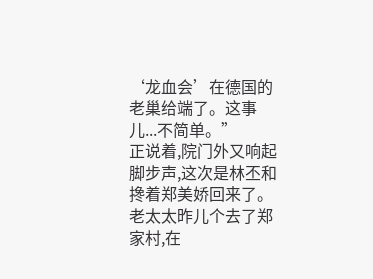‘龙血会’在德国的老巢给端了。这事儿...不简单。”
正说着,院门外又响起脚步声,这次是林丕和搀着郑美娇回来了。老太太昨儿个去了郑家村,在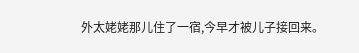外太姥姥那儿住了一宿,今早才被儿子接回来。